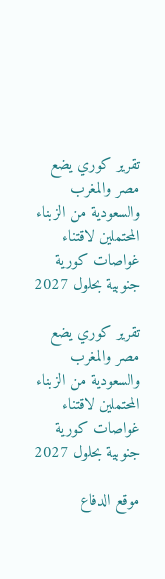تقرير كوري يضع مصر والمغرب والسعودية من الزبناء المحتملين لاقتناء غواصات كورية جنوبية بحلول 2027

تقرير كوري يضع مصر والمغرب والسعودية من الزبناء المحتملين لاقتناء غواصات كورية جنوبية بحلول 2027

موقع الدفاع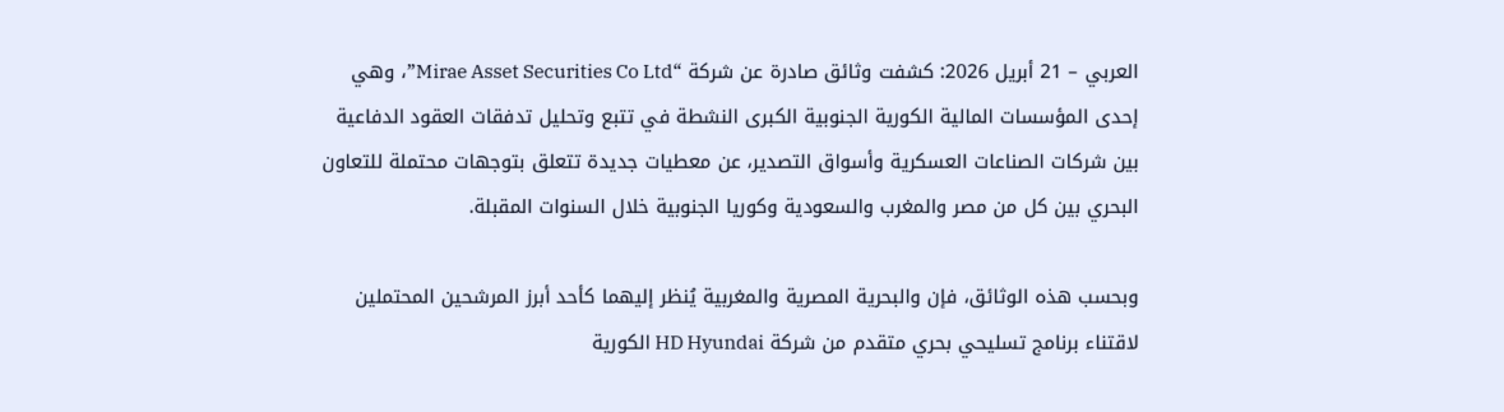العربي – 21 أبريل 2026: كشفت وثائق صادرة عن شركة “Mirae Asset Securities Co Ltd”، وهي إحدى المؤسسات المالية الكورية الجنوبية الكبرى النشطة في تتبع وتحليل تدفقات العقود الدفاعية بين شركات الصناعات العسكرية وأسواق التصدير، عن معطيات جديدة تتعلق بتوجهات محتملة للتعاون البحري بين كل من مصر والمغرب والسعودية وكوريا الجنوبية خلال السنوات المقبلة.

وبحسب هذه الوثائق، فإن والبحرية المصرية والمغربية يُنظر إليهما كأحد أبرز المرشحين المحتملين لاقتناء برنامج تسليحي بحري متقدم من شركة HD Hyundai الكورية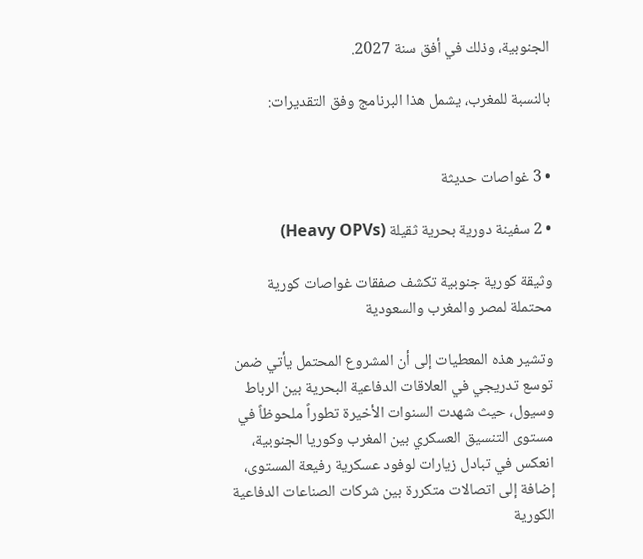الجنوبية، وذلك في أفق سنة 2027.

بالنسبة للمغرب، يشمل هذا البرنامج وفق التقديرات:


• 3 غواصات حديثة

• 2 سفينة دورية بحرية ثقيلة (Heavy OPVs)

وثيقة كورية جنوبية تكشف صفقات غواصات كورية محتملة لمصر والمغرب والسعودية

وتشير هذه المعطيات إلى أن المشروع المحتمل يأتي ضمن توسع تدريجي في العلاقات الدفاعية البحرية بين الرباط وسيول، حيث شهدت السنوات الأخيرة تطوراً ملحوظاً في مستوى التنسيق العسكري بين المغرب وكوريا الجنوبية، انعكس في تبادل زيارات لوفود عسكرية رفيعة المستوى، إضافة إلى اتصالات متكررة بين شركات الصناعات الدفاعية الكورية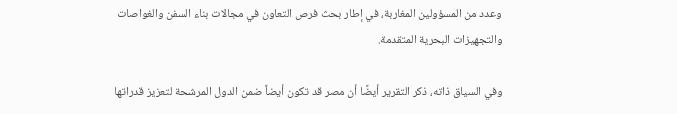وعدد من المسؤولين المغاربة، في إطار بحث فرص التعاون في مجالات بناء السفن والغواصات والتجهيزات البحرية المتقدمة.

وفي السياق ذاته، ذكر التقرير أيضًا أن مصر قد تكون أيضاً ضمن الدول المرشحة لتعزيز قدراتها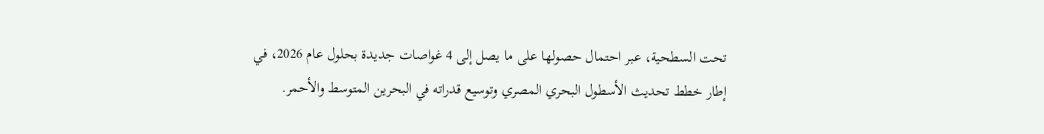تحت السطحية، عبر احتمال حصولها على ما يصل إلى 4 غواصات جديدة بحلول عام 2026، في إطار خطط تحديث الأسطول البحري المصري وتوسيع قدراته في البحرين المتوسط والأحمر.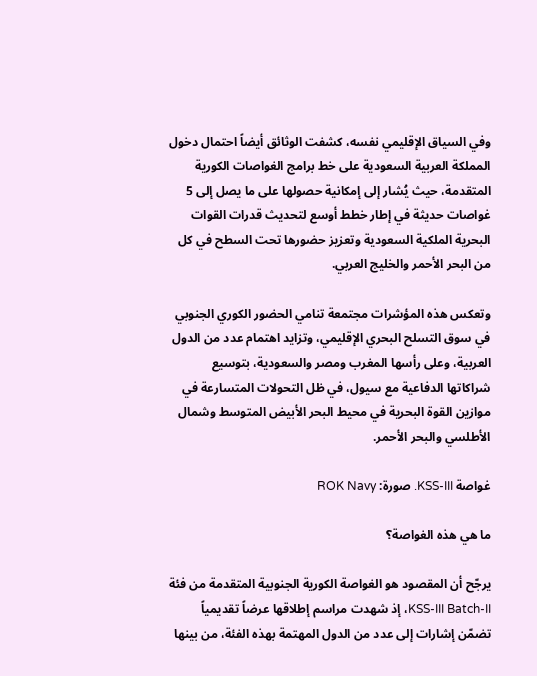وفي السياق الإقليمي نفسه، كشفت الوثائق أيضاً احتمال دخول المملكة العربية السعودية على خط برامج الغواصات الكورية المتقدمة، حيث يُشار إلى إمكانية حصولها على ما يصل إلى 5 غواصات حديثة في إطار خطط أوسع لتحديث قدرات القوات البحرية الملكية السعودية وتعزيز حضورها تحت السطح في كل من البحر الأحمر والخليج العربي.

وتعكس هذه المؤشرات مجتمعة تنامي الحضور الكوري الجنوبي في سوق التسلح البحري الإقليمي، وتزايد اهتمام عدد من الدول العربية، وعلى رأسها المغرب ومصر والسعودية، بتوسيع شراكاتها الدفاعية مع سيول، في ظل التحولات المتسارعة في موازين القوة البحرية في محيط البحر الأبيض المتوسط وشمال الأطلسي والبحر الأحمر.

غواصة KSS-III. صورة: ROK Navy

ما هي هذه الغواصة؟

يرجّح أن المقصود هو الغواصة الكورية الجنوبية المتقدمة من فئة KSS-III Batch-II، إذ شهدت مراسم إطلاقها عرضاً تقديمياً تضمّن إشارات إلى عدد من الدول المهتمة بهذه الفئة، من بينها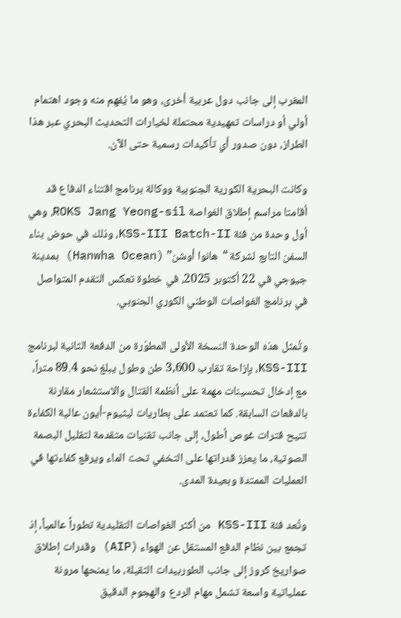المغرب إلى جانب دول عربية أخرى، وهو ما يُفهم منه وجود اهتمام أولي أو دراسات تمهيدية محتملة لخيارات التحديث البحري عبر هذا الطراز، دون صدور أي تأكيدات رسمية حتى الآن.

وكانت البحرية الكورية الجنوبية ووكالة برنامج اقتناء الدفاع قد أقامتا مراسم إطلاق الغواصة ROKS Jang Yeong-sil، وهي أول وحدة من فئة KSS-III Batch-II، وذلك في حوض بناء السفن التابع لشركة “هانوا أوشن” (Hanwha Ocean) بمدينة جيوجي في 22 أكتوبر 2025، في خطوة تعكس التقدم المتواصل في برنامج الغواصات الوطني الكوري الجنوبي.

وتُمثل هذه الوحدة النسخة الأولى المطوّرة من الدفعة الثانية لبرنامج KSS-III، بإزاحة تقارب 3,600 طن وطول يبلغ نحو 89.4 متراً، مع إدخال تحسينات مهمة على أنظمة القتال والاستشعار مقارنة بالدفعات السابقة. كما تعتمد على بطاريات ليثيوم-أيون عالية الكفاءة تتيح فترات غوص أطول، إلى جانب تقنيات متقدمة لتقليل البصمة الصوتية، ما يعزز قدراتها على التخفي تحت الماء ويرفع كفاءتها في العمليات الممتدة وبعيدة المدى.

وتُعد فئة KSS-III من أكثر الغواصات التقليدية تطوراً عالمياً، إذ تجمع بين نظام الدفع المستقل عن الهواء (AIP) وقدرات إطلاق صواريخ كروز إلى جانب الطوربيدات الثقيلة، ما يمنحها مرونة عملياتية واسعة تشمل مهام الردع والهجوم الدقيق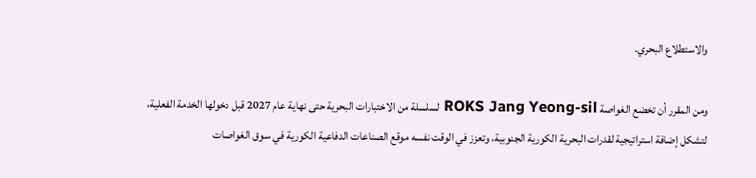والاستطلاع البحري.

ومن المقرر أن تخضع الغواصة ROKS Jang Yeong-sil لسلسلة من الاختبارات البحرية حتى نهاية عام 2027 قبل دخولها الخدمة الفعلية، لتشكل إضافة استراتيجية لقدرات البحرية الكورية الجنوبية، وتعزز في الوقت نفسه موقع الصناعات الدفاعية الكورية في سوق الغواصات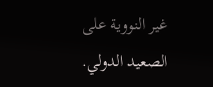غير النووية على الصعيد الدولي.